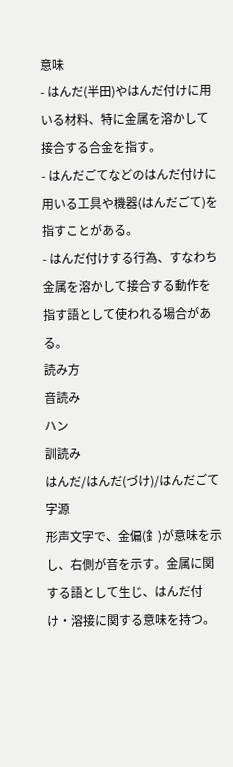意味
- はんだ(半田)やはんだ付けに用いる材料、特に金属を溶かして接合する合金を指す。
- はんだごてなどのはんだ付けに用いる工具や機器(はんだごて)を指すことがある。
- はんだ付けする行為、すなわち金属を溶かして接合する動作を指す語として使われる場合がある。
読み方
音読み
ハン
訓読み
はんだ/はんだ(づけ)/はんだごて
字源
形声文字で、金偏(釒)が意味を示し、右側が音を示す。金属に関する語として生じ、はんだ付け・溶接に関する意味を持つ。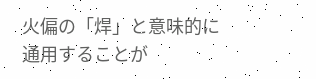火偏の「焊」と意味的に通用することが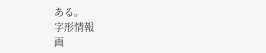ある。
字形情報
画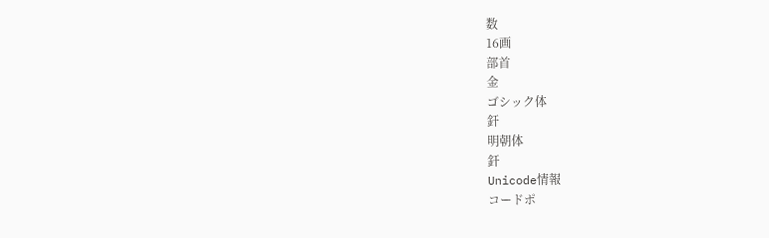数
16画
部首
金
ゴシック体
釬
明朝体
釬
Unicode情報
コードポ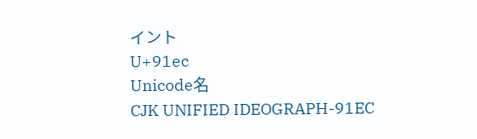イント
U+91ec
Unicode名
CJK UNIFIED IDEOGRAPH-91EC